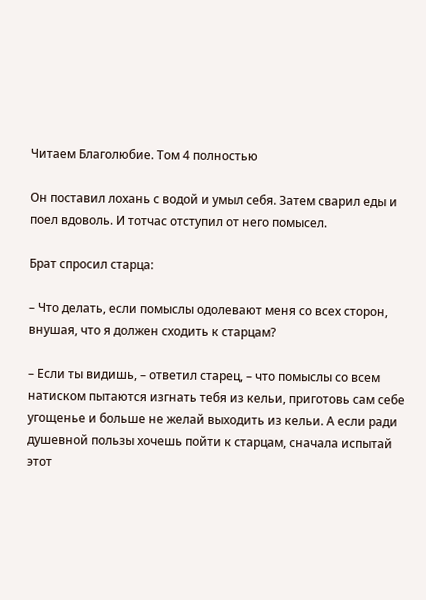Читаем Благолюбие. Том 4 полностью

Он поставил лохань с водой и умыл себя. Затем сварил еды и поел вдоволь. И тотчас отступил от него помысел.

Брат спросил старца:

– Что делать, если помыслы одолевают меня со всех сторон, внушая, что я должен сходить к старцам?

– Если ты видишь, – ответил старец, – что помыслы со всем натиском пытаются изгнать тебя из кельи, приготовь сам себе угощенье и больше не желай выходить из кельи. А если ради душевной пользы хочешь пойти к старцам, сначала испытай этот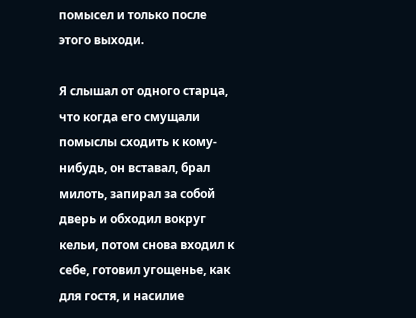помысел и только после этого выходи.

Я слышал от одного старца, что когда его смущали помыслы сходить к кому-нибудь, он вставал, брал милоть, запирал за собой дверь и обходил вокруг кельи, потом снова входил к себе, готовил угощенье, как для гостя, и насилие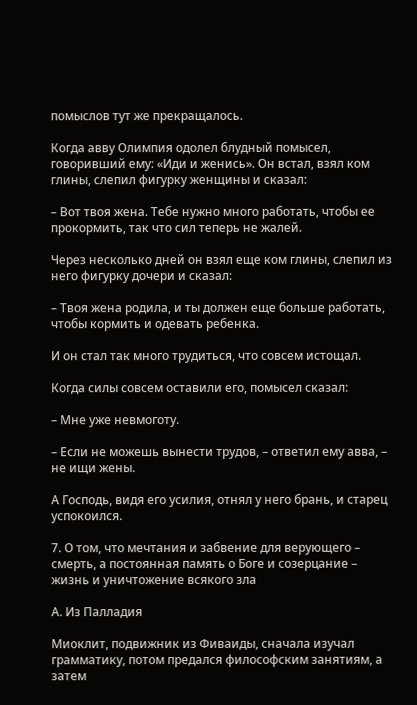помыслов тут же прекращалось.

Когда авву Олимпия одолел блудный помысел, говоривший ему: «Иди и женись». Он встал, взял ком глины, слепил фигурку женщины и сказал:

– Вот твоя жена. Тебе нужно много работать, чтобы ее прокормить, так что сил теперь не жалей.

Через несколько дней он взял еще ком глины, слепил из него фигурку дочери и сказал:

– Твоя жена родила, и ты должен еще больше работать, чтобы кормить и одевать ребенка.

И он стал так много трудиться, что совсем истощал.

Когда силы совсем оставили его, помысел сказал:

– Мне уже невмоготу.

– Если не можешь вынести трудов, – ответил ему авва, – не ищи жены.

А Господь, видя его усилия, отнял у него брань, и старец успокоился.

7. О том, что мечтания и забвение для верующего – смерть, а постоянная память о Боге и созерцание – жизнь и уничтожение всякого зла

А. Из Палладия

Миоклит, подвижник из Фиваиды, сначала изучал грамматику, потом предался философским занятиям, а затем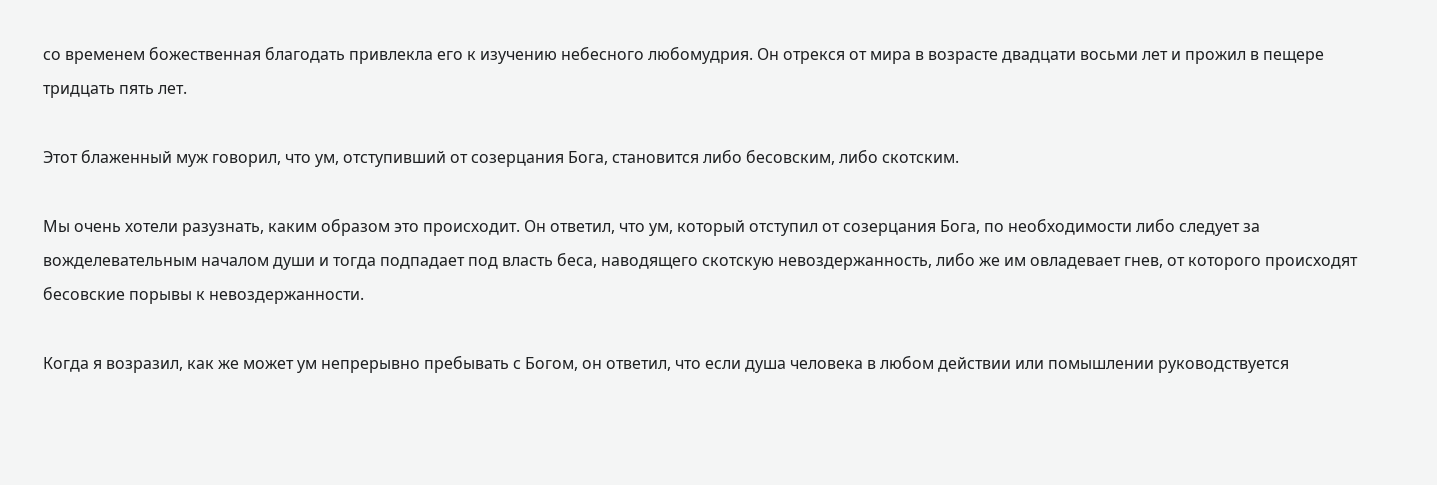со временем божественная благодать привлекла его к изучению небесного любомудрия. Он отрекся от мира в возрасте двадцати восьми лет и прожил в пещере тридцать пять лет.

Этот блаженный муж говорил, что ум, отступивший от созерцания Бога, становится либо бесовским, либо скотским.

Мы очень хотели разузнать, каким образом это происходит. Он ответил, что ум, который отступил от созерцания Бога, по необходимости либо следует за вожделевательным началом души и тогда подпадает под власть беса, наводящего скотскую невоздержанность, либо же им овладевает гнев, от которого происходят бесовские порывы к невоздержанности.

Когда я возразил, как же может ум непрерывно пребывать с Богом, он ответил, что если душа человека в любом действии или помышлении руководствуется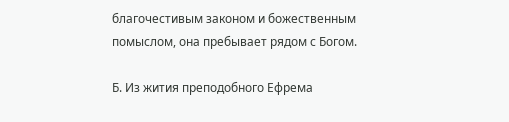благочестивым законом и божественным помыслом, она пребывает рядом с Богом.

Б. Из жития преподобного Ефрема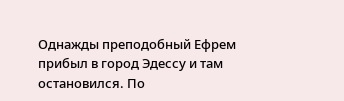Однажды преподобный Ефрем прибыл в город Эдессу и там остановился. По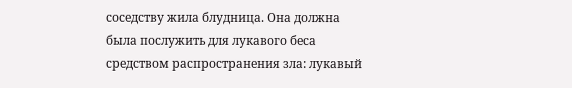соседству жила блудница. Она должна была послужить для лукавого беса средством распространения зла: лукавый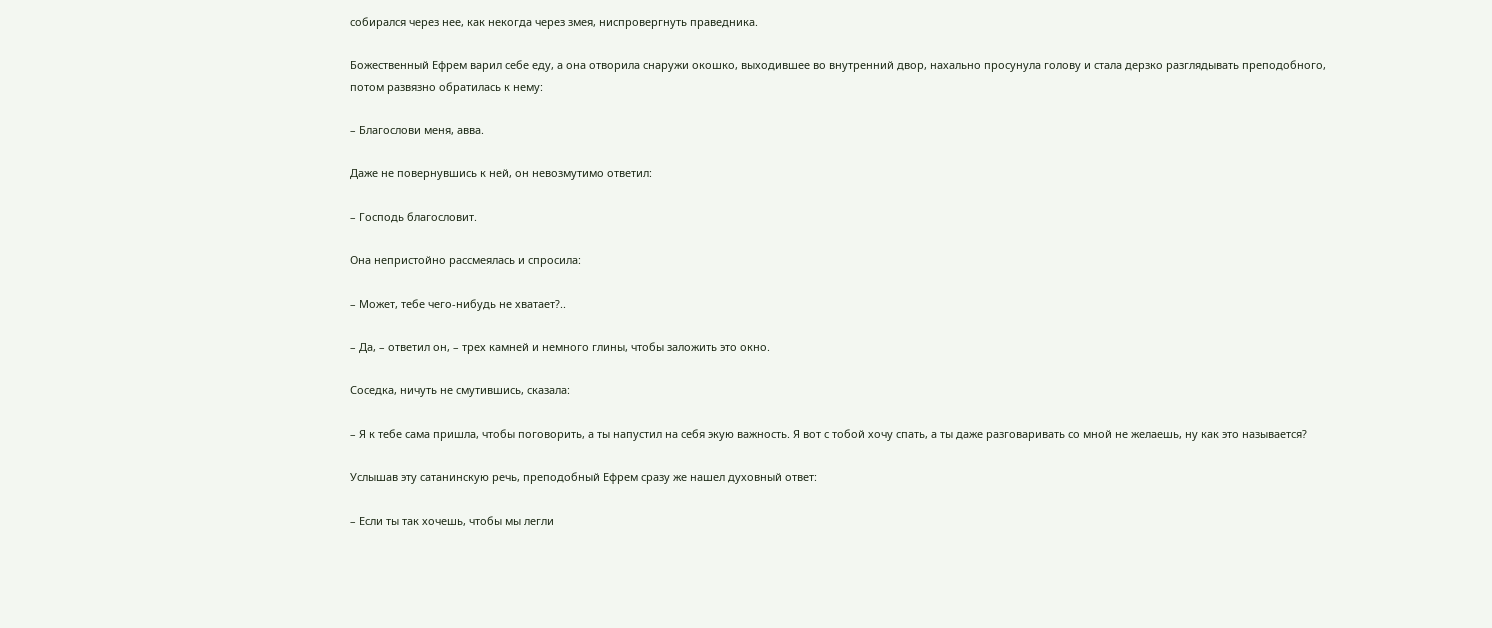собирался через нее, как некогда через змея, ниспровергнуть праведника.

Божественный Ефрем варил себе еду, а она отворила снаружи окошко, выходившее во внутренний двор, нахально просунула голову и стала дерзко разглядывать преподобного, потом развязно обратилась к нему:

– Благослови меня, авва.

Даже не повернувшись к ней, он невозмутимо ответил:

– Господь благословит.

Она непристойно рассмеялась и спросила:

– Может, тебе чего-нибудь не хватает?..

– Да, – ответил он, – трех камней и немного глины, чтобы заложить это окно.

Соседка, ничуть не смутившись, сказала:

– Я к тебе сама пришла, чтобы поговорить, а ты напустил на себя экую важность. Я вот с тобой хочу спать, а ты даже разговаривать со мной не желаешь, ну как это называется?

Услышав эту сатанинскую речь, преподобный Ефрем сразу же нашел духовный ответ:

– Если ты так хочешь, чтобы мы легли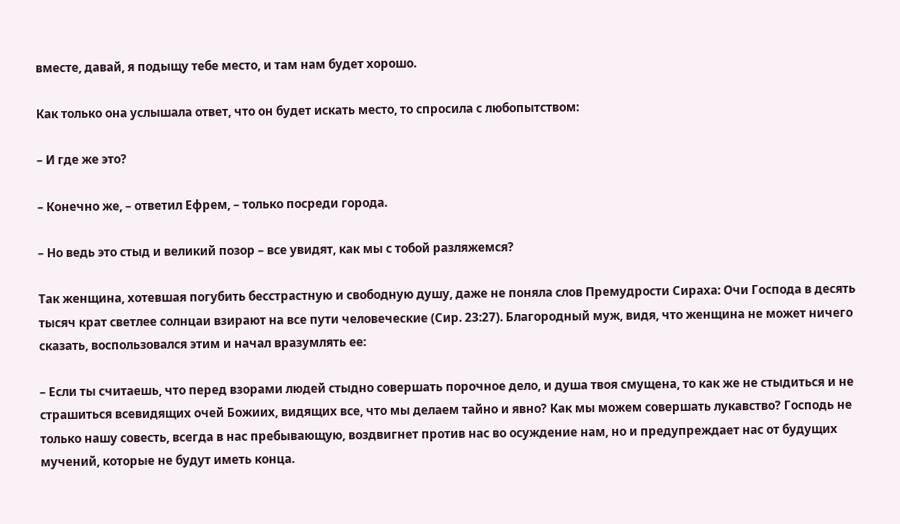вместе, давай, я подыщу тебе место, и там нам будет хорошо.

Как только она услышала ответ, что он будет искать место, то спросила с любопытством:

– И где же это?

– Конечно же, – ответил Ефрем, – только посреди города.

– Но ведь это стыд и великий позор – все увидят, как мы с тобой разляжемся?

Так женщина, хотевшая погубить бесстрастную и свободную душу, даже не поняла слов Премудрости Сираха: Очи Господа в десять тысяч крат светлее солнцаи взирают на все пути человеческие (Сир. 23:27). Благородный муж, видя, что женщина не может ничего сказать, воспользовался этим и начал вразумлять ее:

– Если ты считаешь, что перед взорами людей стыдно совершать порочное дело, и душа твоя смущена, то как же не стыдиться и не страшиться всевидящих очей Божиих, видящих все, что мы делаем тайно и явно? Как мы можем совершать лукавство? Господь не только нашу совесть, всегда в нас пребывающую, воздвигнет против нас во осуждение нам, но и предупреждает нас от будущих мучений, которые не будут иметь конца.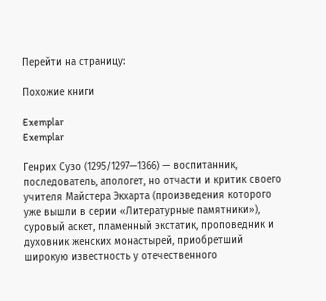Перейти на страницу:

Похожие книги

Exemplar
Exemplar

Генрих Сузо (1295/1297—1366) — воспитанник, последователь, апологет, но отчасти и критик своего учителя Майстера Экхарта (произведения которого уже вышли в серии «Литературные памятники»), суровый аскет, пламенный экстатик, проповедник и духовник женских монастырей, приобретший широкую известность у отечественного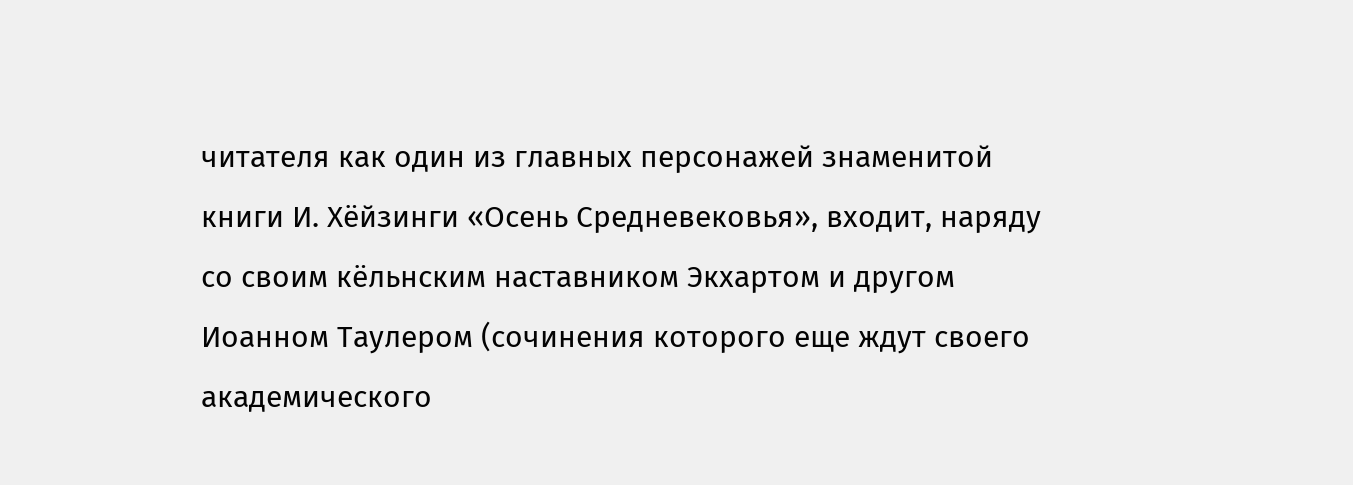читателя как один из главных персонажей знаменитой книги И. Хёйзинги «Осень Средневековья», входит, наряду со своим кёльнским наставником Экхартом и другом Иоанном Таулером (сочинения которого еще ждут своего академического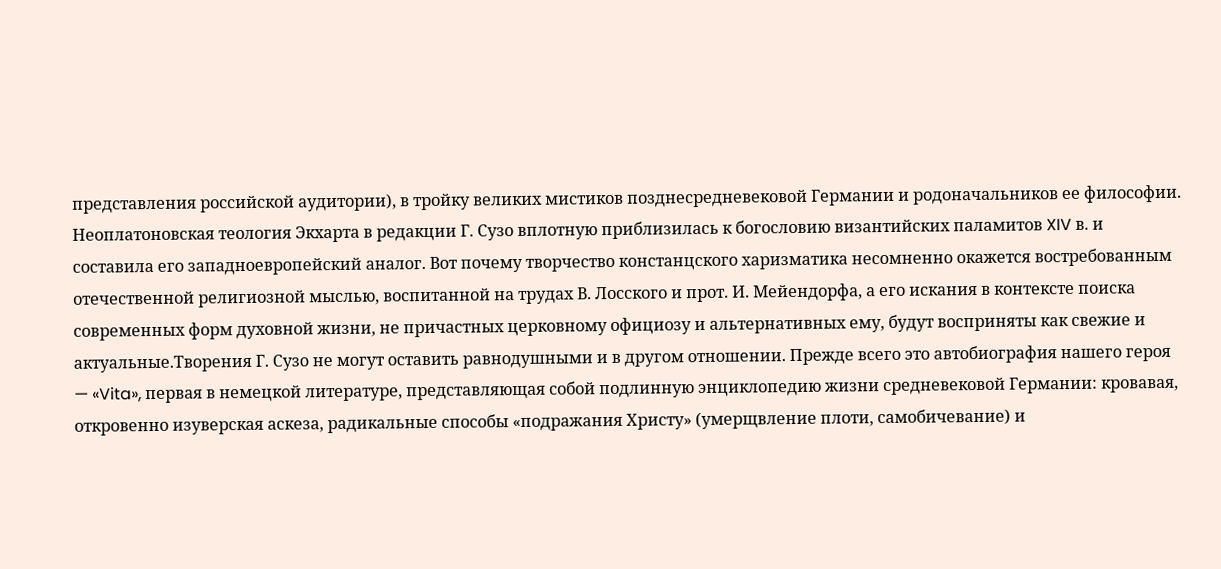представления российской аудитории), в тройку великих мистиков позднесредневековой Германии и родоначальников ее философии. Неоплатоновская теология Экхарта в редакции Г. Сузо вплотную приблизилась к богословию византийских паламитов XIV в. и составила его западноевропейский аналог. Вот почему творчество констанцского харизматика несомненно окажется востребованным отечественной религиозной мыслью, воспитанной на трудах В. Лосского и прот. И. Мейендорфа, а его искания в контексте поиска современных форм духовной жизни, не причастных церковному официозу и альтернативных ему, будут восприняты как свежие и актуальные.Творения Г. Сузо не могут оставить равнодушными и в другом отношении. Прежде всего это автобиография нашего героя — «Vita», первая в немецкой литературе, представляющая собой подлинную энциклопедию жизни средневековой Германии: кровавая, откровенно изуверская аскеза, радикальные способы «подражания Христу» (умерщвление плоти, самобичевание) и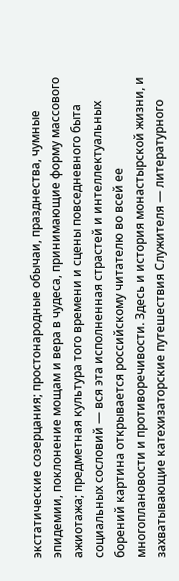экстатические созерцания; простонародные обычаи, празднества, чумные эпидемии, поклонение мощам и вера в чудеса, принимающие форму массового ажиотажа; предметная культура того времени и сцены повседневного быта социальных сословий — вся эта исполненная страстей и интеллектуальных борений картина открывается российскому читателю во всей ее многоплановости и противоречивости. Здесь и история монастырской жизни, и захватывающие катехизаторские путешествия Служителя — литературного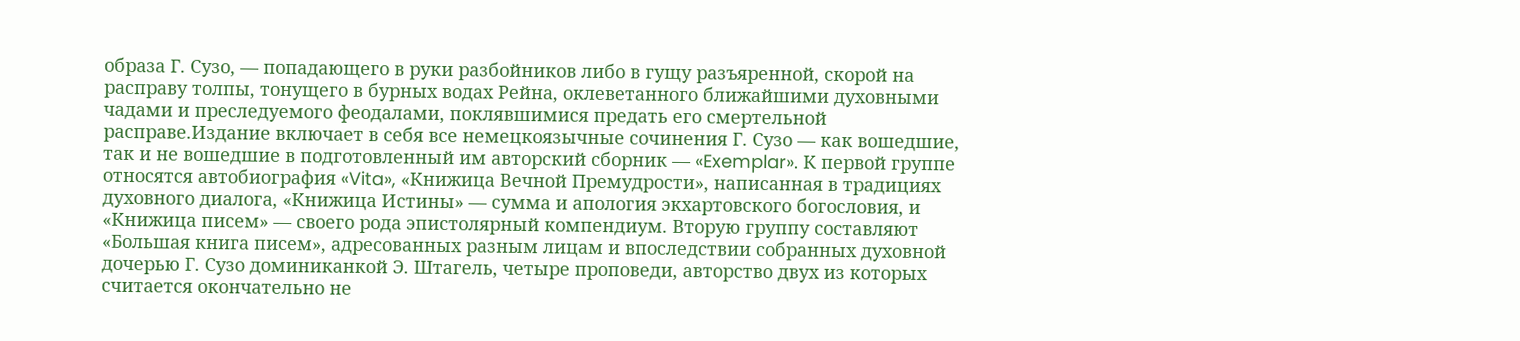образа Г. Сузо, — попадающего в руки разбойников либо в гущу разъяренной, скорой на расправу толпы, тонущего в бурных водах Рейна, оклеветанного ближайшими духовными чадами и преследуемого феодалами, поклявшимися предать его смертельной расправе.Издание включает в себя все немецкоязычные сочинения Г. Сузо — как вошедшие, так и не вошедшие в подготовленный им авторский сборник — «Exemplar». К первой группе относятся автобиография «Vita», «Книжица Вечной Премудрости», написанная в традициях духовного диалога, «Книжица Истины» — сумма и апология экхартовского богословия, и «Книжица писем» — своего рода эпистолярный компендиум. Вторую группу составляют «Большая книга писем», адресованных разным лицам и впоследствии собранных духовной дочерью Г. Сузо доминиканкой Э. Штагель, четыре проповеди, авторство двух из которых считается окончательно не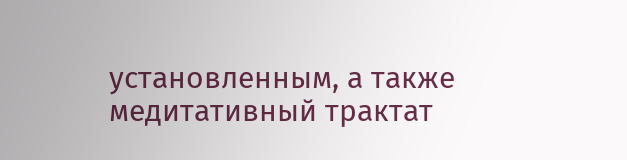установленным, а также медитативный трактат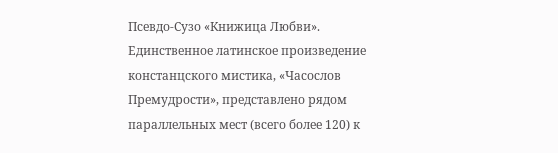Псевдо-Сузо «Книжица Любви». Единственное латинское произведение констанцского мистика, «Часослов Премудрости», представлено рядом параллельных мест (всего более 120) к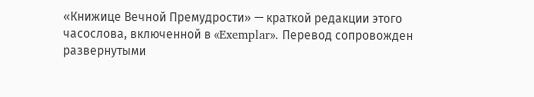«Книжице Вечной Премудрости» — краткой редакции этого часослова, включенной в «Exemplar». Перевод сопровожден развернутыми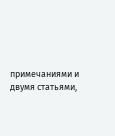примечаниями и двумя статьями,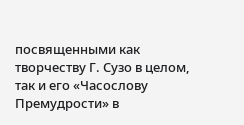посвященными как творчеству Г. Сузо в целом, так и его «Часослову Премудрости» в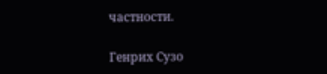частности.

Генрих Сузо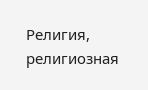Религия, религиозная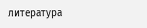литература